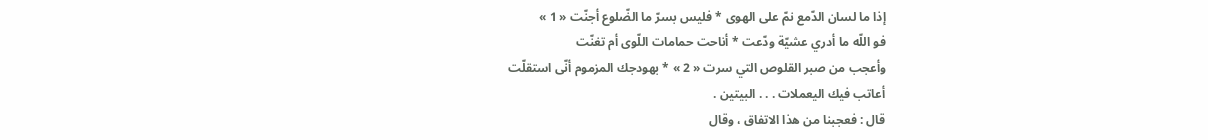إذا ما لسان الدّمع نمّ على الهوى * فليس بسرّ ما الضّلوع أجنّت « 1 »
فو اللّه ما أدري عشيّة ودّعت * أناحت حمامات اللّوى أم تغنّت
وأعجب من صبر القلوص التي سرت « 2 » * بهودجك المزموم أنّى استقلّت
أعاتب فيك اليعملات . . . البيتين .
قال : فعجبنا من هذا الاتفاق ، وقال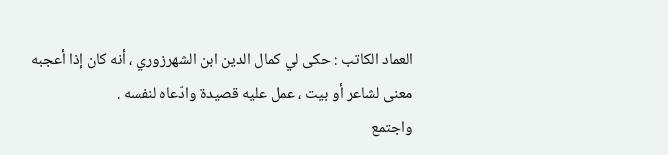العماد الكاتب : حكى لي كمال الدين ابن الشهرزوري ، أنه كان إذا أعجبه معنى لشاعر أو بيت ، عمل عليه قصيدة وادّعاه لنفسه .
واجتمع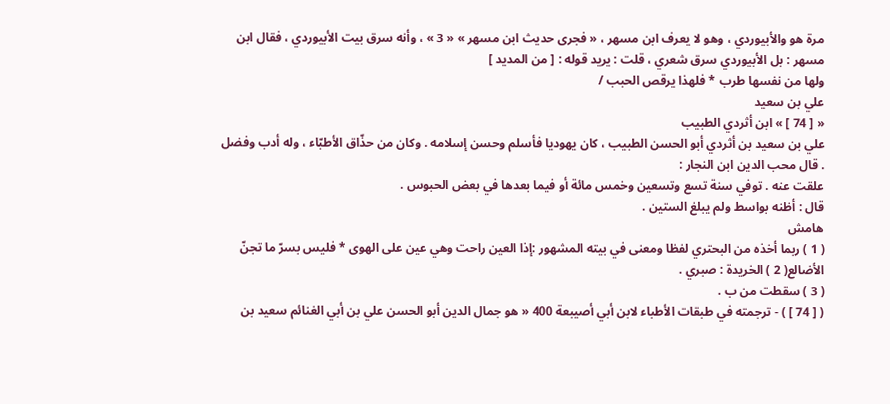مرة هو والأبيوردي ، وهو لا يعرف ابن مسهر ، « فجرى حديث ابن مسهر » « 3 » ، وأنه سرق بيت الأبيوردي ، فقال ابن مسهر : بل الأبيوردي سرق شعري ، قلت : يريد قوله : [ من المديد ]
ولها من نفسها طرب * فلهذا يرقص الحبب /
علي بن سعيد
« [ 74 ] » ابن أثردي الطبيب
علي بن سعيد بن أثردي أبو الحسن الطبيب ، كان يهوديا فأسلم وحسن إسلامه . وكان من حذّاق الأطبّاء ، وله أدب وفضل . قال محب الدين ابن النجار :
علقت عنه . توفي سنة تسع وتسعين وخمس مائة أو فيما بعدها في بعض الحبوس .
قال : أظنه بواسط ولم يبلغ الستين .
هامش
( 1 ) ربما أخذه من البحتري لفظا ومعنى في بيته المشهور :إذا العين راحت وهي عين على الهوى * فليس بسرّ ما تجنّ الأضالع( 2 ) الخريدة : صبري .
( 3 ) سقطت من ب .
( [ 74 ] ) - ترجمته في طبقات الأطباء لابن أبي أصيبعة 400 « هو جمال الدين أبو الحسن علي بن أبي الغنائم سعيد بن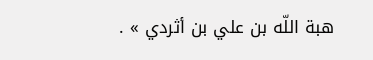هبة اللّه بن علي بن أثردي » .